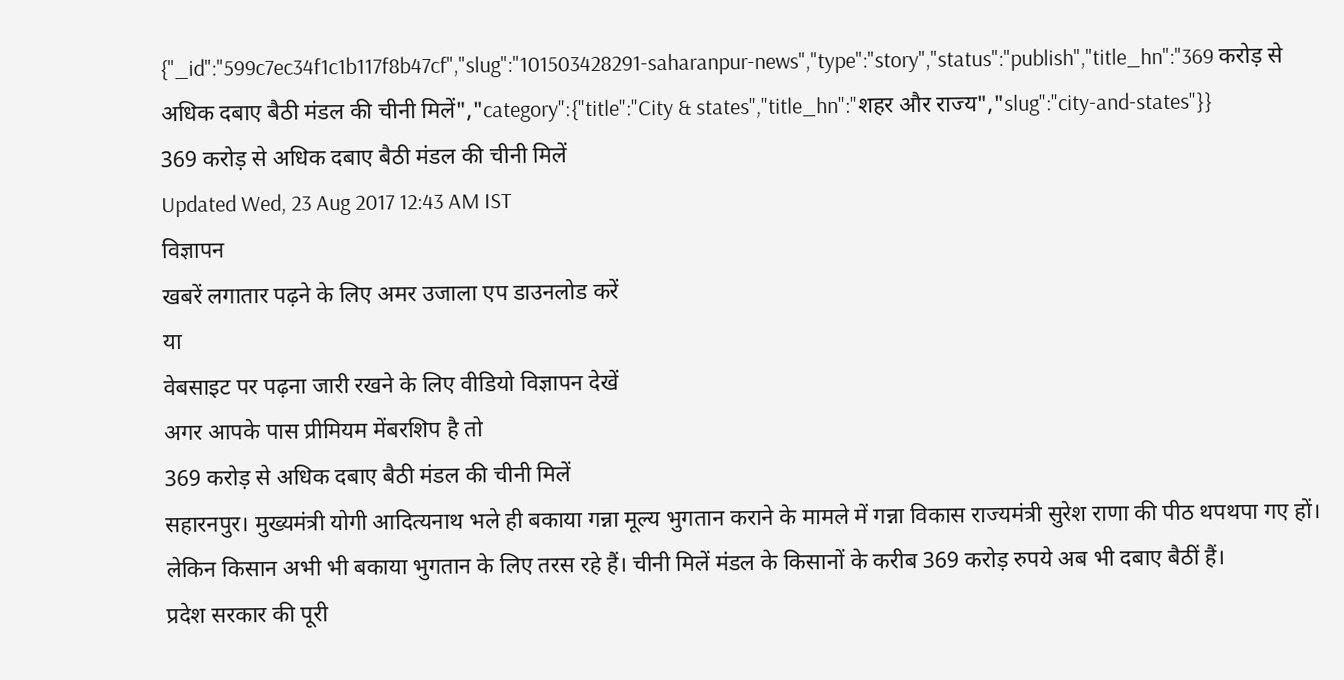{"_id":"599c7ec34f1c1b117f8b47cf","slug":"101503428291-saharanpur-news","type":"story","status":"publish","title_hn":"369 करोड़ से अधिक दबाए बैठी मंडल की चीनी मिलें","category":{"title":"City & states","title_hn":"शहर और राज्य","slug":"city-and-states"}}
369 करोड़ से अधिक दबाए बैठी मंडल की चीनी मिलें
Updated Wed, 23 Aug 2017 12:43 AM IST
विज्ञापन
खबरें लगातार पढ़ने के लिए अमर उजाला एप डाउनलोड करें
या
वेबसाइट पर पढ़ना जारी रखने के लिए वीडियो विज्ञापन देखें
अगर आपके पास प्रीमियम मेंबरशिप है तो
369 करोड़ से अधिक दबाए बैठी मंडल की चीनी मिलें
सहारनपुर। मुख्यमंत्री योगी आदित्यनाथ भले ही बकाया गन्ना मूल्य भुगतान कराने के मामले में गन्ना विकास राज्यमंत्री सुरेश राणा की पीठ थपथपा गए हों। लेकिन किसान अभी भी बकाया भुगतान के लिए तरस रहे हैं। चीनी मिलें मंडल के किसानों के करीब 369 करोड़ रुपये अब भी दबाए बैठीं हैं।
प्रदेश सरकार की पूरी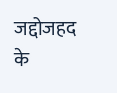जद्दोजहद के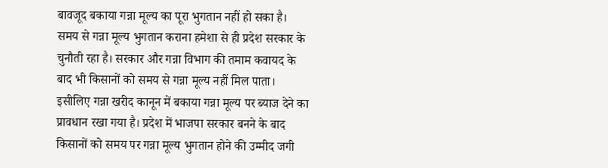बावजूद बकाया गन्ना मूल्य का पूरा भुगतान नहीं हो सका है। समय से गन्ना मूल्य भुगतान कराना हमेशा से ही प्रदेश सरकार के चुनौती रहा है। सरकार और गन्ना विभाग की तमाम कवायद के बाद भी किसानों को समय से गन्ना मूल्य नहीं मिल पाता। इसीलिए गन्ना खरीद कानून में बकाया गन्ना मूल्य पर ब्याज देने का प्रावधान रखा गया है। प्रदेश में भाजपा सरकार बनने के बाद किसानों को समय पर गन्ना मूल्य भुगतान होने की उम्मीद जगी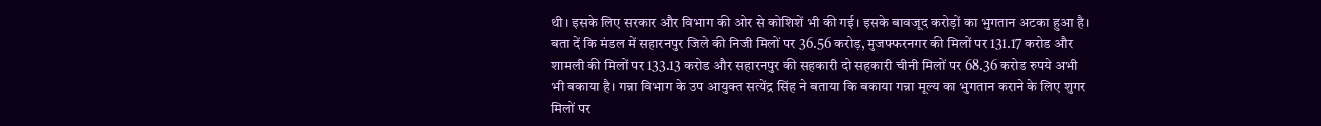थी। इसके लिए सरकार और विभाग की ओर से कोशिशें भी की गई। इसके बावजूद करोड़ों का भुगतान अटका हुआ है।
बता दें कि मंडल में सहारनपुर जिले की निजी मिलों पर 36.56 करोड़, मुजफ्फरनगर की मिलों पर 131.17 करोड और शामली की मिलों पर 133.13 करोड और सहारनपुर की सहकारी दो सहकारी चीनी मिलों पर 68.36 करोड रुपये अभी भी बकाया है। गन्ना विभाग के उप आयुक्त सत्येंद्र सिंह ने बताया कि बकाया गन्ना मूल्य का भुगतान कराने के लिए शुगर मिलों पर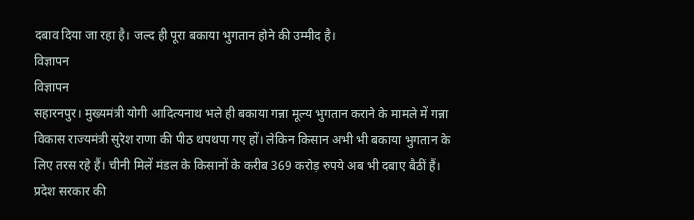दबाव दिया जा रहा है। जल्द ही पूरा बकाया भुगतान होने की उम्मीद है।
विज्ञापन
विज्ञापन
सहारनपुर। मुख्यमंत्री योगी आदित्यनाथ भले ही बकाया गन्ना मूल्य भुगतान कराने के मामले में गन्ना विकास राज्यमंत्री सुरेश राणा की पीठ थपथपा गए हों। लेकिन किसान अभी भी बकाया भुगतान के लिए तरस रहे हैं। चीनी मिलें मंडल के किसानों के करीब 369 करोड़ रुपये अब भी दबाए बैठीं हैं।
प्रदेश सरकार की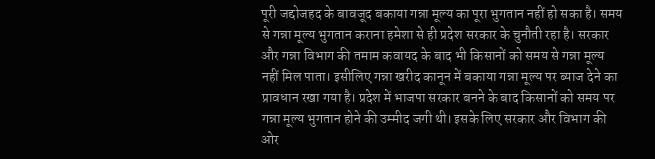पूरी जद्दोजहद के बावजूद बकाया गन्ना मूल्य का पूरा भुगतान नहीं हो सका है। समय से गन्ना मूल्य भुगतान कराना हमेशा से ही प्रदेश सरकार के चुनौती रहा है। सरकार और गन्ना विभाग की तमाम कवायद के बाद भी किसानों को समय से गन्ना मूल्य नहीं मिल पाता। इसीलिए गन्ना खरीद कानून में बकाया गन्ना मूल्य पर ब्याज देने का प्रावधान रखा गया है। प्रदेश में भाजपा सरकार बनने के बाद किसानों को समय पर गन्ना मूल्य भुगतान होने की उम्मीद जगी थी। इसके लिए सरकार और विभाग की ओर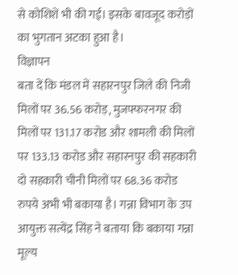से कोशिशें भी की गई। इसके बावजूद करोड़ों का भुगतान अटका हुआ है।
विज्ञापन
बता दें कि मंडल में सहारनपुर जिले की निजी मिलों पर 36.56 करोड़, मुजफ्फरनगर की मिलों पर 131.17 करोड और शामली की मिलों पर 133.13 करोड और सहारनपुर की सहकारी दो सहकारी चीनी मिलों पर 68.36 करोड रुपये अभी भी बकाया है। गन्ना विभाग के उप आयुक्त सत्येंद्र सिंह ने बताया कि बकाया गन्ना मूल्य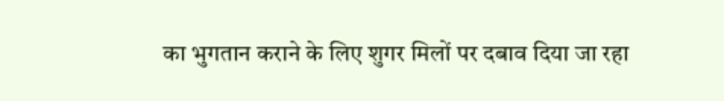का भुगतान कराने के लिए शुगर मिलों पर दबाव दिया जा रहा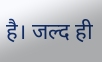है। जल्द ही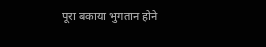पूरा बकाया भुगतान होने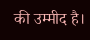की उम्मीद है।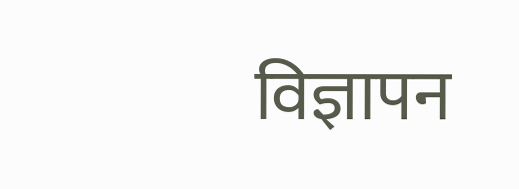विज्ञापन